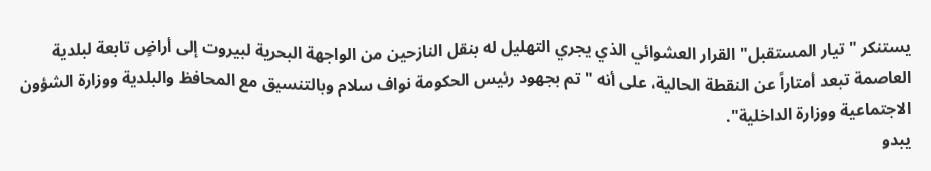يستنكر "تيار المستقبل" القرار العشوائي الذي يجري التهليل له بنقل النازحين من الواجهة البحرية لبيروت إلى أراضٍ تابعة لبلدية العاصمة تبعد أمتاراً عن النقطة الحالية، على أنه "تم بجهود رئيس الحكومة نواف سلام وبالتنسيق مع المحافظ والبلدية ووزارة الشؤون الاجتماعية ووزارة الداخلية".
يبدو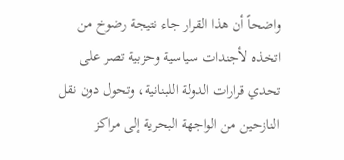واضحاً أن هذا القرار جاء نتيجة رضوخ من اتخذه لأجندات سياسية وحزبية تصر على تحدي قرارات الدولة اللبنانية، وتحول دون نقل النازحين من الواجهة البحرية إلى مراكز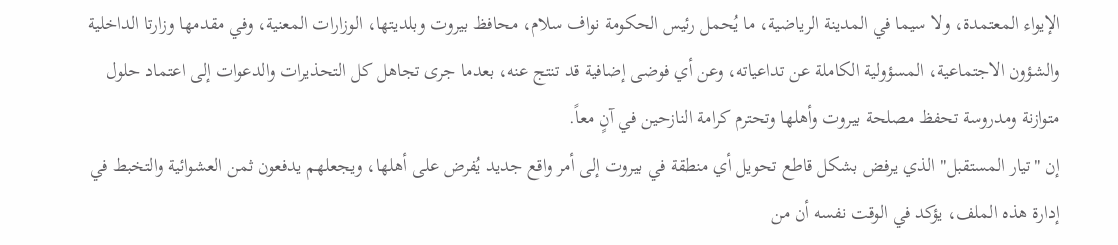الإيواء المعتمدة، ولا سيما في المدينة الرياضية، ما يُحمل رئيس الحكومة نواف سلام، محافظ بيروت وبلديتها، الوزارات المعنية، وفي مقدمها وزارتا الداخلية والشؤون الاجتماعية، المسؤولية الكاملة عن تداعياته، وعن أي فوضى إضافية قد تنتج عنه، بعدما جرى تجاهل كل التحذيرات والدعوات إلى اعتماد حلول متوازنة ومدروسة تحفظ مصلحة بيروت وأهلها وتحترم كرامة النازحين في آنٍ معاً.
إن "تيار المستقبل" الذي يرفض بشكل قاطع تحويل أي منطقة في بيروت إلى أمر واقع جديد يُفرض على أهلها، ويجعلهم يدفعون ثمن العشوائية والتخبط في إدارة هذه الملف، يؤكد في الوقت نفسه أن من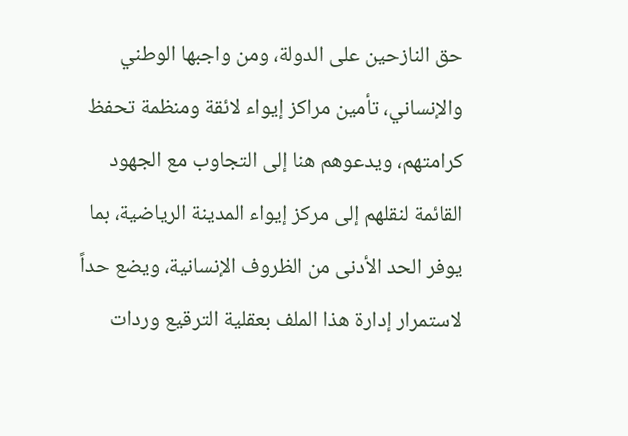حق النازحين على الدولة، ومن واجبها الوطني والإنساني، تأمين مراكز إيواء لائقة ومنظمة تحفظ كرامتهم، ويدعوهم هنا إلى التجاوب مع الجهود القائمة لنقلهم إلى مركز إيواء المدينة الرياضية، بما يوفر الحد الأدنى من الظروف الإنسانية، ويضع حداً لاستمرار إدارة هذا الملف بعقلية الترقيع وردات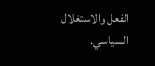الفعل والاستغلال السياسي.